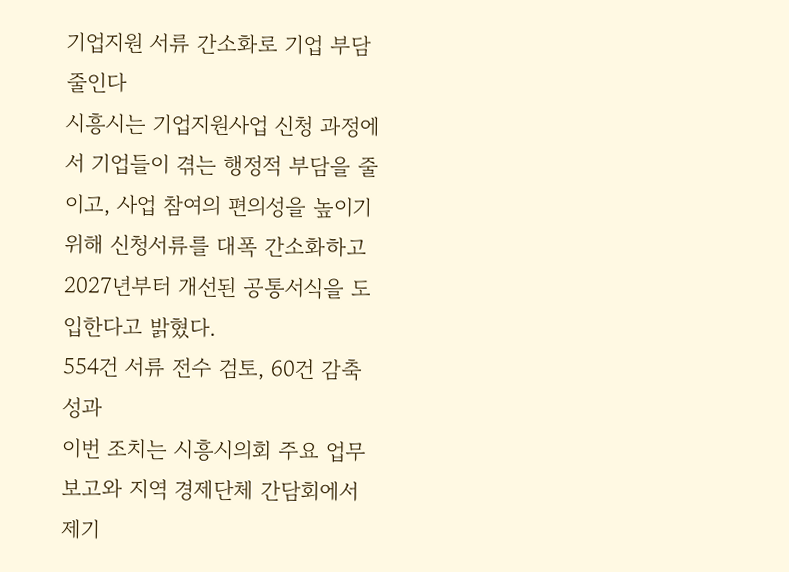기업지원 서류 간소화로 기업 부담 줄인다
시흥시는 기업지원사업 신청 과정에서 기업들이 겪는 행정적 부담을 줄이고, 사업 참여의 편의성을 높이기 위해 신청서류를 대폭 간소화하고 2027년부터 개선된 공통서식을 도입한다고 밝혔다.
554건 서류 전수 검토, 60건 감축 성과
이번 조치는 시흥시의회 주요 업무보고와 지역 경제단체 간담회에서 제기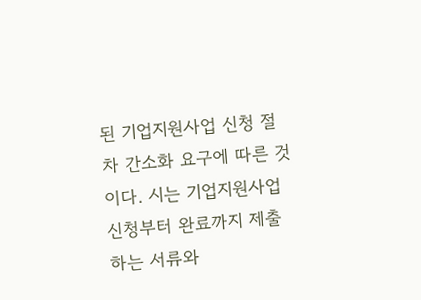된 기업지원사업 신청 절차 간소화 요구에 따른 것이다. 시는 기업지원사업 신청부터 완료까지 제출하는 서류와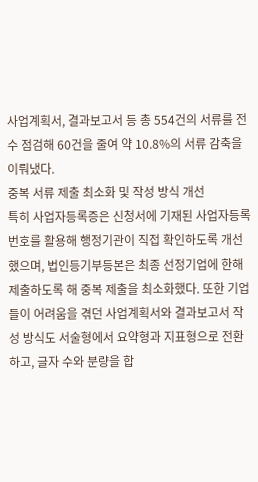사업계획서, 결과보고서 등 총 554건의 서류를 전수 점검해 60건을 줄여 약 10.8%의 서류 감축을 이뤄냈다.
중복 서류 제출 최소화 및 작성 방식 개선
특히 사업자등록증은 신청서에 기재된 사업자등록번호를 활용해 행정기관이 직접 확인하도록 개선했으며, 법인등기부등본은 최종 선정기업에 한해 제출하도록 해 중복 제출을 최소화했다. 또한 기업들이 어려움을 겪던 사업계획서와 결과보고서 작성 방식도 서술형에서 요약형과 지표형으로 전환하고, 글자 수와 분량을 합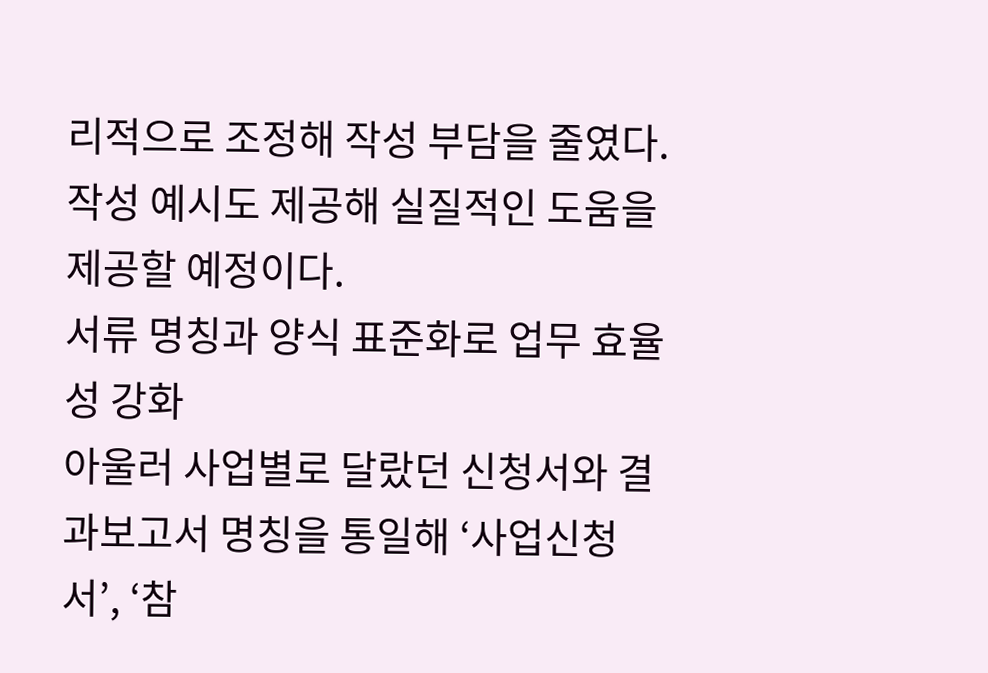리적으로 조정해 작성 부담을 줄였다. 작성 예시도 제공해 실질적인 도움을 제공할 예정이다.
서류 명칭과 양식 표준화로 업무 효율성 강화
아울러 사업별로 달랐던 신청서와 결과보고서 명칭을 통일해 ‘사업신청서’, ‘참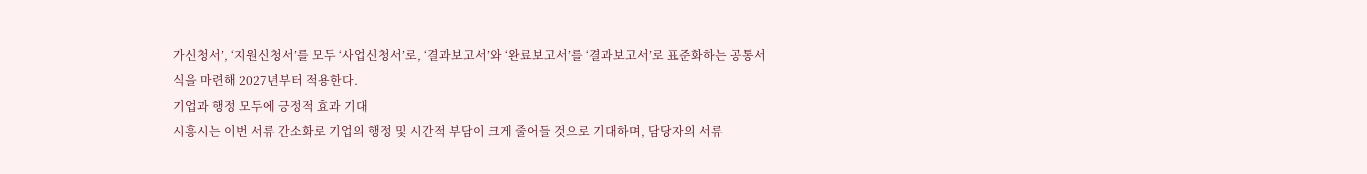가신청서’, ‘지원신청서’를 모두 ‘사업신청서’로, ‘결과보고서’와 ‘완료보고서’를 ‘결과보고서’로 표준화하는 공통서식을 마련해 2027년부터 적용한다.
기업과 행정 모두에 긍정적 효과 기대
시흥시는 이번 서류 간소화로 기업의 행정 및 시간적 부담이 크게 줄어들 것으로 기대하며, 담당자의 서류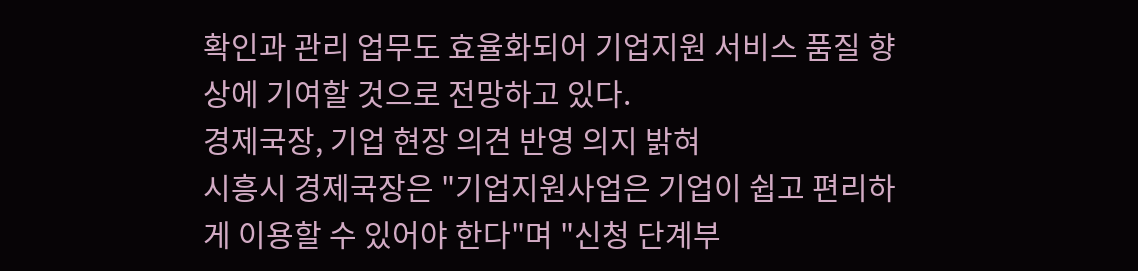확인과 관리 업무도 효율화되어 기업지원 서비스 품질 향상에 기여할 것으로 전망하고 있다.
경제국장, 기업 현장 의견 반영 의지 밝혀
시흥시 경제국장은 "기업지원사업은 기업이 쉽고 편리하게 이용할 수 있어야 한다"며 "신청 단계부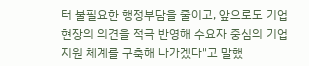터 불필요한 행정부담을 줄이고, 앞으로도 기업 현장의 의견을 적극 반영해 수요자 중심의 기업지원 체계를 구축해 나가겠다"고 말했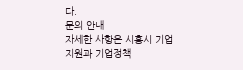다.
문의 안내
자세한 사항은 시흥시 기업지원과 기업정책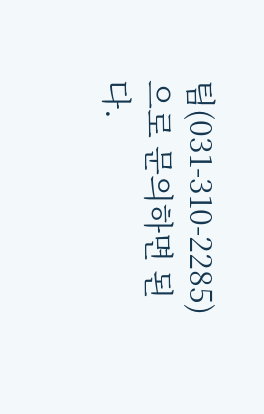팀(031-310-2285)으로 문의하면 된다.